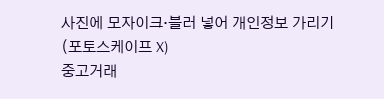사진에 모자이크·블러 넣어 개인정보 가리기 (포토스케이프 X)
중고거래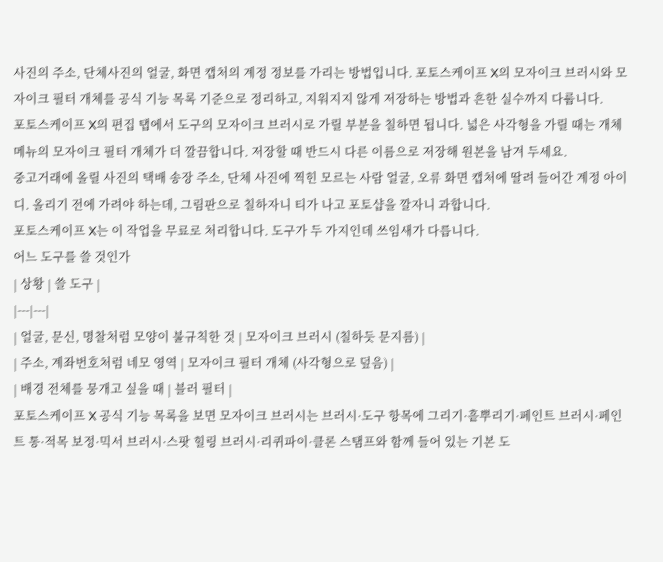사진의 주소, 단체사진의 얼굴, 화면 캡처의 계정 정보를 가리는 방법입니다. 포토스케이프 X의 모자이크 브러시와 모자이크 필터 개체를 공식 기능 목록 기준으로 정리하고, 지워지지 않게 저장하는 방법과 흔한 실수까지 다룹니다.
포토스케이프 X의 편집 탭에서 도구의 모자이크 브러시로 가릴 부분을 칠하면 됩니다. 넓은 사각형을 가릴 때는 개체 메뉴의 모자이크 필터 개체가 더 깔끔합니다. 저장할 때 반드시 다른 이름으로 저장해 원본을 남겨 두세요.
중고거래에 올릴 사진의 택배 송장 주소, 단체 사진에 찍힌 모르는 사람 얼굴, 오류 화면 캡처에 딸려 들어간 계정 아이디. 올리기 전에 가려야 하는데, 그림판으로 칠하자니 티가 나고 포토샵을 깔자니 과합니다.
포토스케이프 X는 이 작업을 무료로 처리합니다. 도구가 두 가지인데 쓰임새가 다릅니다.
어느 도구를 쓸 것인가
| 상황 | 쓸 도구 |
|---|---|
| 얼굴, 문신, 명찰처럼 모양이 불규칙한 것 | 모자이크 브러시 (칠하듯 문지름) |
| 주소, 계좌번호처럼 네모 영역 | 모자이크 필터 개체 (사각형으로 덮음) |
| 배경 전체를 뭉개고 싶을 때 | 블러 필터 |
포토스케이프 X 공식 기능 목록을 보면 모자이크 브러시는 브러시·도구 항목에 그리기·흩뿌리기·페인트 브러시·페인트 통·적목 보정·믹서 브러시·스팟 힐링 브러시·리퀴파이·클론 스탬프와 함께 들어 있는 기본 도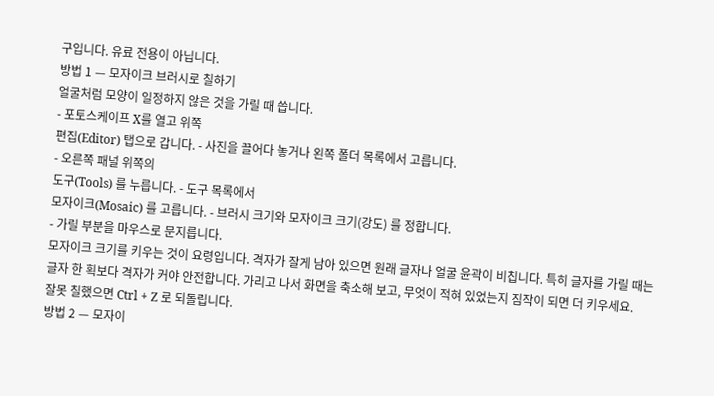구입니다. 유료 전용이 아닙니다.
방법 1 — 모자이크 브러시로 칠하기
얼굴처럼 모양이 일정하지 않은 것을 가릴 때 씁니다.
- 포토스케이프 X를 열고 위쪽
편집(Editor) 탭으로 갑니다. - 사진을 끌어다 놓거나 왼쪽 폴더 목록에서 고릅니다.
- 오른쪽 패널 위쪽의
도구(Tools) 를 누릅니다. - 도구 목록에서
모자이크(Mosaic) 를 고릅니다. - 브러시 크기와 모자이크 크기(강도) 를 정합니다.
- 가릴 부분을 마우스로 문지릅니다.
모자이크 크기를 키우는 것이 요령입니다. 격자가 잘게 남아 있으면 원래 글자나 얼굴 윤곽이 비칩니다. 특히 글자를 가릴 때는 글자 한 획보다 격자가 커야 안전합니다. 가리고 나서 화면을 축소해 보고, 무엇이 적혀 있었는지 짐작이 되면 더 키우세요.
잘못 칠했으면 Ctrl + Z 로 되돌립니다.
방법 2 — 모자이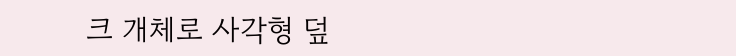크 개체로 사각형 덮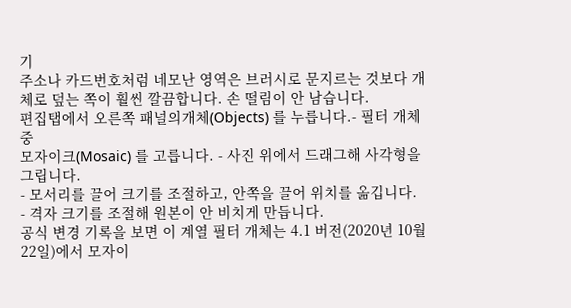기
주소나 카드번호처럼 네모난 영역은 브러시로 문지르는 것보다 개체로 덮는 쪽이 훨씬 깔끔합니다. 손 떨림이 안 남습니다.
편집탭에서 오른쪽 패널의개체(Objects) 를 누릅니다.- 필터 개체 중
모자이크(Mosaic) 를 고릅니다. - 사진 위에서 드래그해 사각형을 그립니다.
- 모서리를 끌어 크기를 조절하고, 안쪽을 끌어 위치를 옮깁니다.
- 격자 크기를 조절해 원본이 안 비치게 만듭니다.
공식 변경 기록을 보면 이 계열 필터 개체는 4.1 버전(2020년 10월 22일)에서 모자이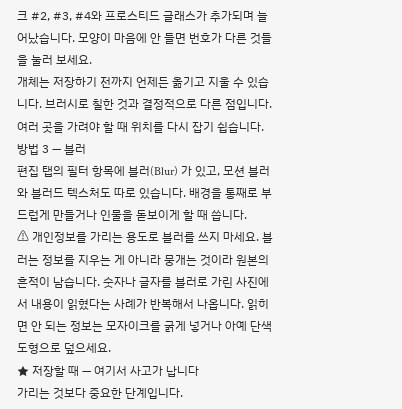크 #2, #3, #4와 프로스티드 글래스가 추가되며 늘어났습니다. 모양이 마음에 안 들면 번호가 다른 것들을 눌러 보세요.
개체는 저장하기 전까지 언제든 옮기고 지울 수 있습니다. 브러시로 칠한 것과 결정적으로 다른 점입니다. 여러 곳을 가려야 할 때 위치를 다시 잡기 쉽습니다.
방법 3 — 블러
편집 탭의 필터 항목에 블러(Blur) 가 있고, 모션 블러와 블러드 텍스처도 따로 있습니다. 배경을 통째로 부드럽게 만들거나 인물을 돋보이게 할 때 씁니다.
⚠ 개인정보를 가리는 용도로 블러를 쓰지 마세요. 블러는 정보를 지우는 게 아니라 뭉개는 것이라 원본의 흔적이 남습니다. 숫자나 글자를 블러로 가린 사진에서 내용이 읽혔다는 사례가 반복해서 나옵니다. 읽히면 안 되는 정보는 모자이크를 굵게 넣거나 아예 단색 도형으로 덮으세요.
★ 저장할 때 — 여기서 사고가 납니다
가리는 것보다 중요한 단계입니다.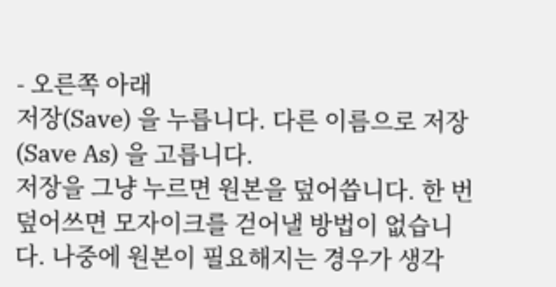- 오른쪽 아래
저장(Save) 을 누릅니다. 다른 이름으로 저장(Save As) 을 고릅니다.
저장을 그냥 누르면 원본을 덮어씁니다. 한 번 덮어쓰면 모자이크를 걷어낼 방법이 없습니다. 나중에 원본이 필요해지는 경우가 생각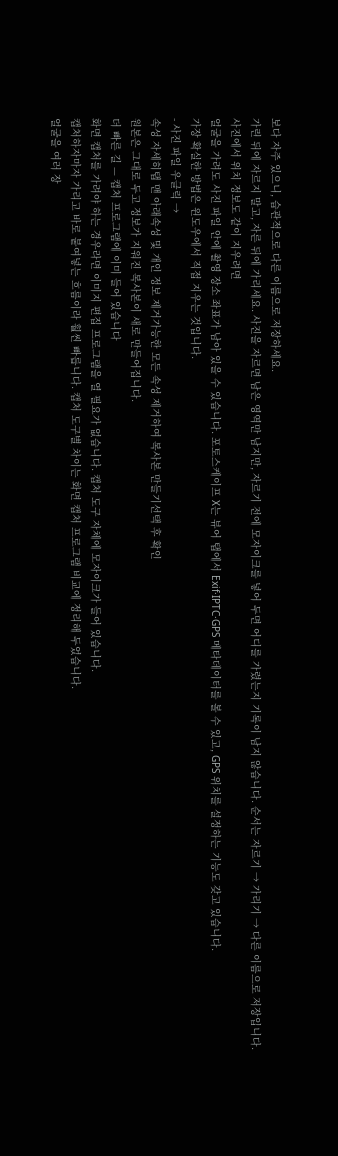보다 자주 있으니, 습관적으로 다른 이름으로 저장하세요.
가린 뒤에 자르지 말고, 자른 뒤에 가리세요. 사진을 자르면 남은 영역만 남지만, 자르기 전에 모자이크를 넣어 두면 어디를 가렸는지 기록이 남지 않습니다. 순서는 자르기 → 가리기 → 다른 이름으로 저장입니다.
사진에서 위치 정보도 같이 지우려면
얼굴을 가려도 사진 파일 안에 촬영 장소 좌표가 남아 있을 수 있습니다. 포토스케이프 X는 뷰어 탭에서 Exif·IPTC·GPS 메타데이터를 볼 수 있고, GPS 위치를 설정하는 기능도 갖고 있습니다.
가장 확실한 방법은 윈도우에서 직접 지우는 것입니다.
- 사진 파일 우클릭 →
속성 자세히탭 맨 아래속성 및 개인 정보 제거가능한 모든 속성 제거하여 복사본 만들기선택 후 확인
원본은 그대로 두고 정보가 지워진 복사본이 새로 만들어집니다.
더 빠른 길 — 캡처 프로그램에 이미 들어 있습니다
화면 캡처를 가려야 하는 경우라면 이미지 편집 프로그램을 열 필요가 없습니다. 캡처 도구 자체에 모자이크가 들어 있습니다.
캡처하자마자 가리고 바로 붙여넣는 흐름이라 훨씬 빠릅니다. 캡처 도구별 차이는 화면 캡처 프로그램 비교에 정리해 두었습니다.
얼굴을 여러 장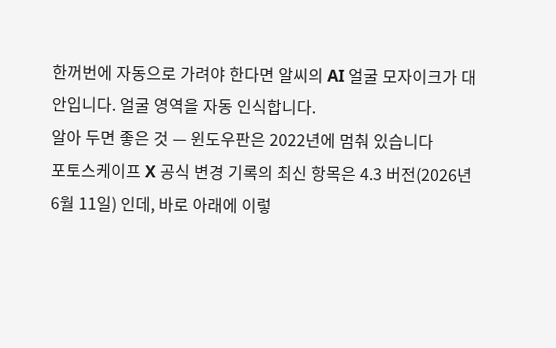한꺼번에 자동으로 가려야 한다면 알씨의 AI 얼굴 모자이크가 대안입니다. 얼굴 영역을 자동 인식합니다.
알아 두면 좋은 것 — 윈도우판은 2022년에 멈춰 있습니다
포토스케이프 X 공식 변경 기록의 최신 항목은 4.3 버전(2026년 6월 11일) 인데, 바로 아래에 이렇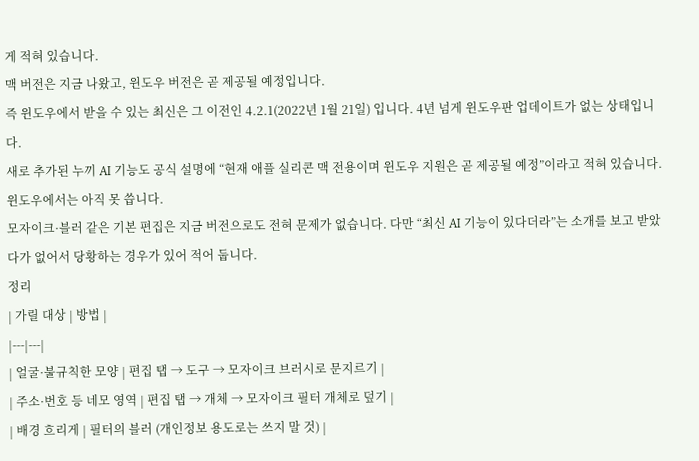게 적혀 있습니다.
맥 버전은 지금 나왔고, 윈도우 버전은 곧 제공될 예정입니다.
즉 윈도우에서 받을 수 있는 최신은 그 이전인 4.2.1(2022년 1월 21일) 입니다. 4년 넘게 윈도우판 업데이트가 없는 상태입니다.
새로 추가된 누끼 AI 기능도 공식 설명에 “현재 애플 실리콘 맥 전용이며 윈도우 지원은 곧 제공될 예정”이라고 적혀 있습니다. 윈도우에서는 아직 못 씁니다.
모자이크·블러 같은 기본 편집은 지금 버전으로도 전혀 문제가 없습니다. 다만 “최신 AI 기능이 있다더라”는 소개를 보고 받았다가 없어서 당황하는 경우가 있어 적어 둡니다.
정리
| 가릴 대상 | 방법 |
|---|---|
| 얼굴·불규칙한 모양 | 편집 탭 → 도구 → 모자이크 브러시로 문지르기 |
| 주소·번호 등 네모 영역 | 편집 탭 → 개체 → 모자이크 필터 개체로 덮기 |
| 배경 흐리게 | 필터의 블러 (개인정보 용도로는 쓰지 말 것) |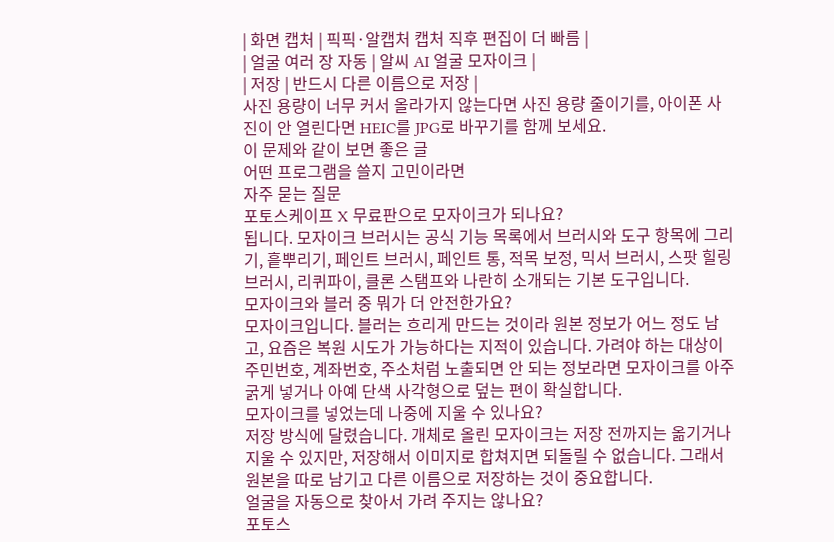| 화면 캡처 | 픽픽·알캡처 캡처 직후 편집이 더 빠름 |
| 얼굴 여러 장 자동 | 알씨 AI 얼굴 모자이크 |
| 저장 | 반드시 다른 이름으로 저장 |
사진 용량이 너무 커서 올라가지 않는다면 사진 용량 줄이기를, 아이폰 사진이 안 열린다면 HEIC를 JPG로 바꾸기를 함께 보세요.
이 문제와 같이 보면 좋은 글
어떤 프로그램을 쓸지 고민이라면
자주 묻는 질문
포토스케이프 X 무료판으로 모자이크가 되나요?
됩니다. 모자이크 브러시는 공식 기능 목록에서 브러시와 도구 항목에 그리기, 흩뿌리기, 페인트 브러시, 페인트 통, 적목 보정, 믹서 브러시, 스팟 힐링 브러시, 리퀴파이, 클론 스탬프와 나란히 소개되는 기본 도구입니다.
모자이크와 블러 중 뭐가 더 안전한가요?
모자이크입니다. 블러는 흐리게 만드는 것이라 원본 정보가 어느 정도 남고, 요즘은 복원 시도가 가능하다는 지적이 있습니다. 가려야 하는 대상이 주민번호, 계좌번호, 주소처럼 노출되면 안 되는 정보라면 모자이크를 아주 굵게 넣거나 아예 단색 사각형으로 덮는 편이 확실합니다.
모자이크를 넣었는데 나중에 지울 수 있나요?
저장 방식에 달렸습니다. 개체로 올린 모자이크는 저장 전까지는 옮기거나 지울 수 있지만, 저장해서 이미지로 합쳐지면 되돌릴 수 없습니다. 그래서 원본을 따로 남기고 다른 이름으로 저장하는 것이 중요합니다.
얼굴을 자동으로 찾아서 가려 주지는 않나요?
포토스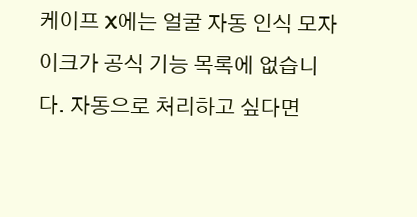케이프 X에는 얼굴 자동 인식 모자이크가 공식 기능 목록에 없습니다. 자동으로 처리하고 싶다면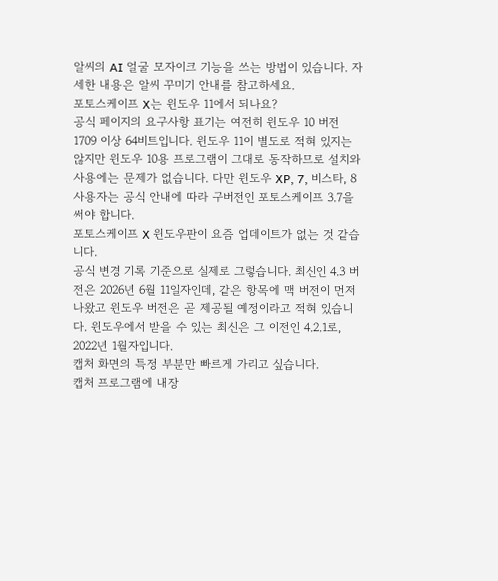알씨의 AI 얼굴 모자이크 기능을 쓰는 방법이 있습니다. 자세한 내용은 알씨 꾸미기 안내를 참고하세요.
포토스케이프 X는 윈도우 11에서 되나요?
공식 페이지의 요구사항 표기는 여전히 윈도우 10 버전 1709 이상 64비트입니다. 윈도우 11이 별도로 적혀 있지는 않지만 윈도우 10용 프로그램이 그대로 동작하므로 설치와 사용에는 문제가 없습니다. 다만 윈도우 XP, 7, 비스타, 8 사용자는 공식 안내에 따라 구버전인 포토스케이프 3.7을 써야 합니다.
포토스케이프 X 윈도우판이 요즘 업데이트가 없는 것 같습니다.
공식 변경 기록 기준으로 실제로 그렇습니다. 최신인 4.3 버전은 2026년 6월 11일자인데, 같은 항목에 맥 버전이 먼저 나왔고 윈도우 버전은 곧 제공될 예정이라고 적혀 있습니다. 윈도우에서 받을 수 있는 최신은 그 이전인 4.2.1로, 2022년 1월자입니다.
캡처 화면의 특정 부분만 빠르게 가리고 싶습니다.
캡처 프로그램에 내장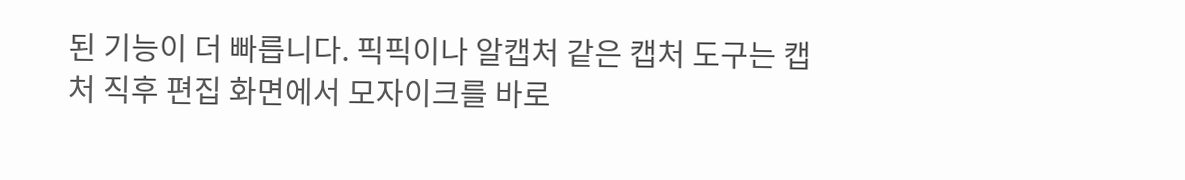된 기능이 더 빠릅니다. 픽픽이나 알캡처 같은 캡처 도구는 캡처 직후 편집 화면에서 모자이크를 바로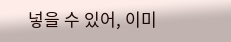넣을 수 있어, 이미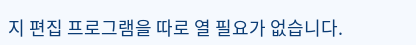지 편집 프로그램을 따로 열 필요가 없습니다.